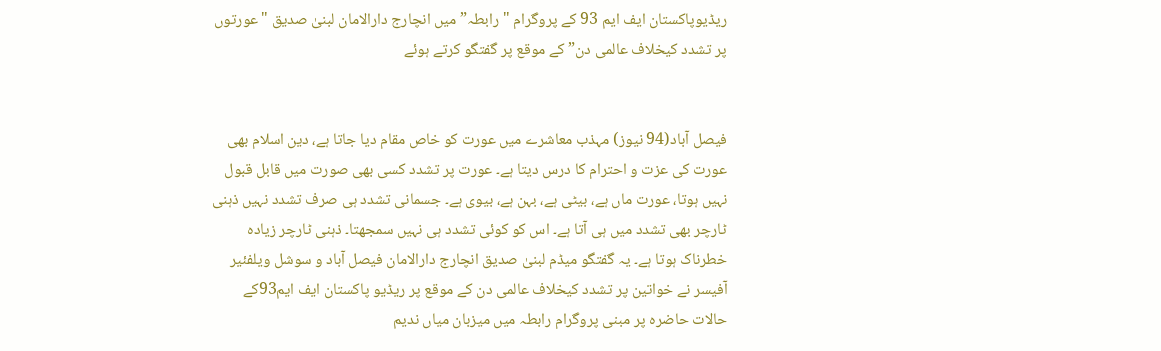ریڈیوپاکستان ایف ایم 93 کے پروگرام "رابطہ” میں انچارج دارالامان لبنیٰ صدیق "عورتوں پر تشدد کیخلاف عالمی دن” کے موقع پر گفتگو کرتے ہوئے


فیصل آباد(94 نیوز) مہذب معاشرے میں عورت کو خاص مقام دیا جاتا ہے، دین اسلام بھی عورت کی عزت و احترام کا درس دیتا ہے۔ عورت پر تشدد کسی بھی صورت میں قابل قبول نہیں ہوتا، عورت ماں ہے، بیٹی ہے، بہن ہے، بیوی ہے۔ جسمانی تشدد ہی صرف تشدد نہیں ذہنی ٹارچر بھی تشدد میں ہی آتا ہے۔ اس کو کوئی تشدد ہی نہیں سمجھتا۔ ذہنی ٹارچر زیادہ خطرناک ہوتا ہے۔ یہ گفتگو میڈم لبنیٰ صدیق انچارج دارالامان فیصل آباد و سوشل ویلفئیر آفیسر نے خواتین پر تشدد کیخلاف عالمی دن کے موقع پر ریڈیو پاکستان ایف ایم93کے حالات حاضرہ پر مبنی پروگرام رابطہ میں میزبان میاں ندیم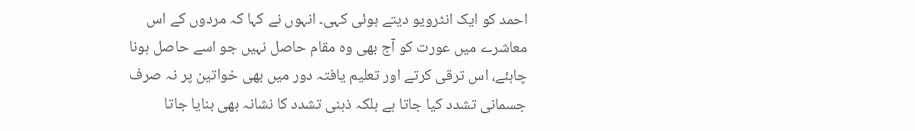احمد کو ایک انٹرویو دیتے ہوئی کہی۔ انہوں نے کہا کہ مردوں کے اس معاشرے میں عورت کو آج بھی وہ مقام حاصل نہیں جو اسے حاصل ہونا چاہئے، اس ترقی کرتے اور تعلیم یافتہ دور میں بھی خواتین پر نہ صرف جسمانی تشدد کیا جاتا ہے بلکہ ذہنی تشدد کا نشانہ بھی بنایا جاتا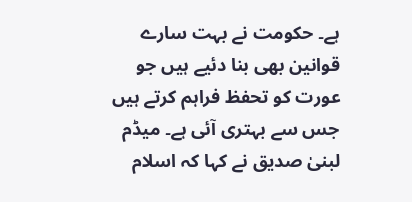ہے۔ حکومت نے بہت سارے قوانین بھی بنا دئیے ہیں جو عورت کو تحفظ فراہم کرتے ہیں جس سے بہتری آئی ہے۔ میڈم لبنیٰ صدیق نے کہا کہ اسلام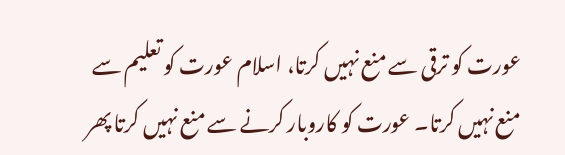عورت کو ترقی سے منع نہیں کرتا، اسلام عورت کو تعلیم سے منع نہیں کرتا۔ عورت کو کاروبار کرنے سے منع نہیں کرتا پھر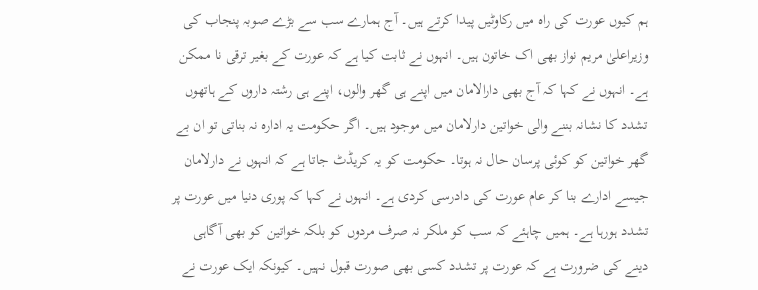ہم کیوں عورت کی راہ میں رکاوٹیں پیدا کرتے ہیں۔ آج ہمارے سب سے بڑے صوبہ پنجاب کی وزیراعلیٰ مریم نواز بھی اک خاتون ہیں۔ انہوں نے ثابت کیا ہے کہ عورت کے بغیر ترقی نا ممکن ہے۔ انہوں نے کہا کہ آج بھی دارالامان میں اپنے ہی گھر والوں، اپنے ہی رشتہ داروں کے ہاتھوں تشدد کا نشانہ بننے والی خواتین دارلامان میں موجود ہیں۔ اگر حکومت یہ ادارہ نہ بناتی تو ان بے گھر خواتین کو کوئی پرسان حال نہ ہوتا۔ حکومت کو یہ کریڈٹ جاتا ہے کہ انہوں نے دارلامان جیسے ادارے بنا کر عام عورت کی دادرسی کردی ہے۔ انہوں نے کہا کہ پوری دنیا میں عورت پر تشدد ہورہا ہے۔ ہمیں چاہئے کہ سب کو ملکر نہ صرف مردوں کو بلکہ خواتین کو بھی آگاہی دینے کی ضرورت ہے کہ عورت پر تشدد کسی بھی صورت قبول نہیں۔ کیونکہ ایک عورت نے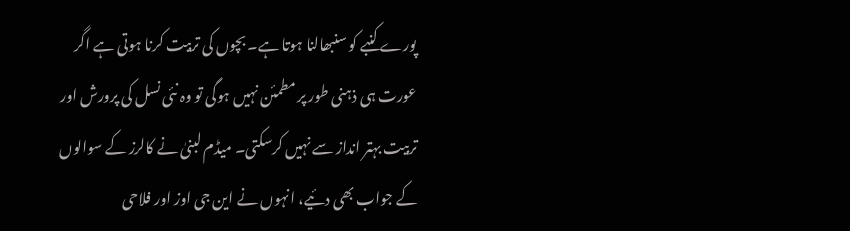پورے کنبے کو سنبھالنا ہوتا ہے۔ بچوں کی تربیت کرنا ہوتی ہے اگر عورت ہی ذہنی طور پر مطمئن نہیں ہوگی تو وہ نئی نسل کی پرورش اور تربیت بہتر انداز سے نہیں کرسکتی۔ میڈم لبنیٰ نے کالرز کے سوالوں کے جواب بھی دئیے، انہوں نے این جی اوز اور فلاحی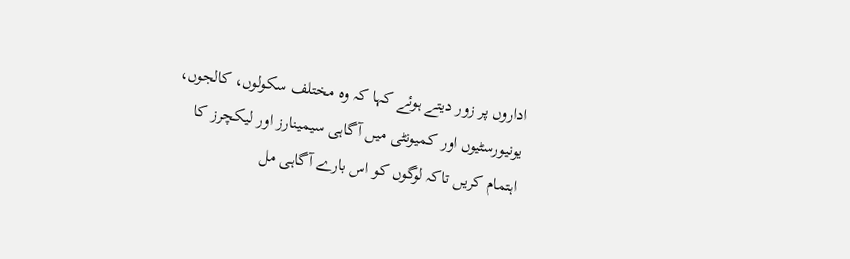اداروں پر زور دیتے ہوئے کہا کہ وہ مختلف سکولوں، کالجوں، یونیورسٹیوں اور کمیونٹی میں آگاہی سیمینارز اور لیکچرز کا اہتمام کریں تاکہ لوگوں کو اس بارے آگاہی مل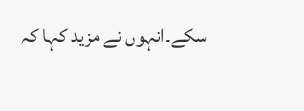سکے۔انہوں نے مزید کہا کہ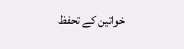خواتین کے تحفظ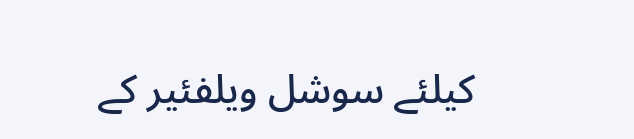کیلئے سوشل ویلفئیر کے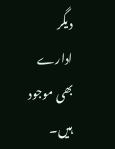دیگر ادارے بھی موجود ہیں۔